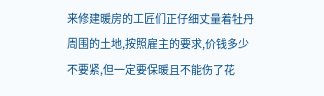来修建暖房的工匠们正仔细丈量着牡丹周围的土地,按照雇主的要求,价钱多少不要紧,但一定要保暖且不能伤了花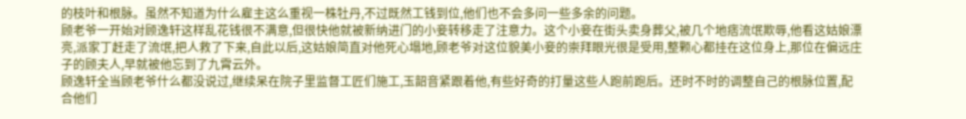的枝叶和根脉。虽然不知道为什么雇主这么重视一株牡丹,不过既然工钱到位,他们也不会多问一些多余的问题。
顾老爷一开始对顾逸轩这样乱花钱很不满意,但很快他就被新纳进门的小妾转移走了注意力。这个小妾在街头卖身葬父,被几个地痞流氓欺辱,他看这姑娘漂亮,派家丁赶走了流氓,把人救了下来,自此以后,这姑娘简直对他死心塌地,顾老爷对这位貌美小妾的崇拜眼光很是受用,整颗心都挂在这位身上,那位在偏远庄子的顾夫人,早就被他忘到了九霄云外。
顾逸轩全当顾老爷什么都没说过,继续呆在院子里监督工匠们施工,玉韶音紧跟着他,有些好奇的打量这些人跑前跑后。还时不时的调整自己的根脉位置,配合他们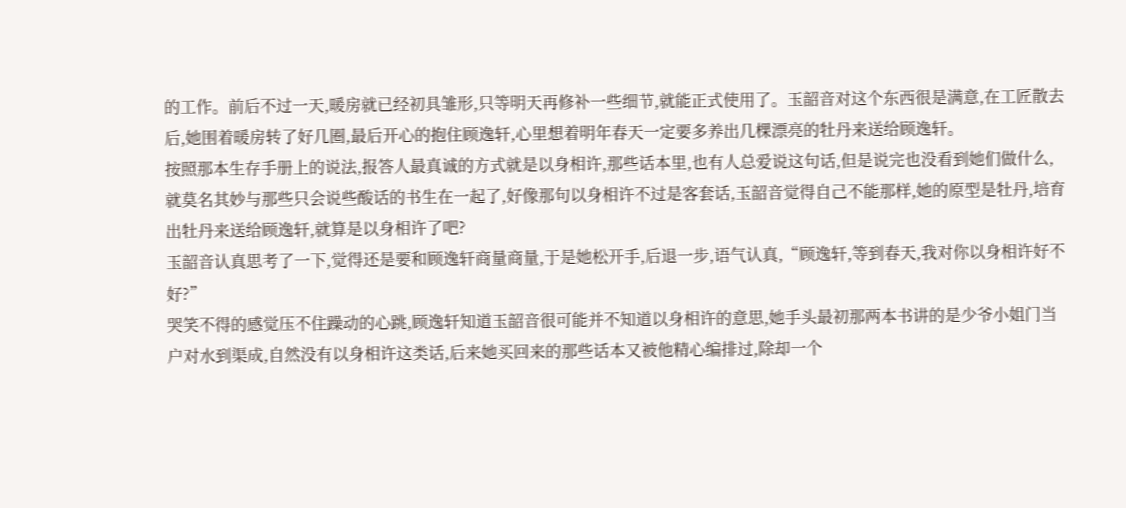的工作。前后不过一天,暖房就已经初具雏形,只等明天再修补一些细节,就能正式使用了。玉韶音对这个东西很是满意,在工匠散去后,她围着暖房转了好几圈,最后开心的抱住顾逸轩,心里想着明年春天一定要多养出几棵漂亮的牡丹来送给顾逸轩。
按照那本生存手册上的说法,报答人最真诚的方式就是以身相许,那些话本里,也有人总爱说这句话,但是说完也没看到她们做什么,就莫名其妙与那些只会说些酸话的书生在一起了,好像那句以身相许不过是客套话,玉韶音觉得自己不能那样,她的原型是牡丹,培育出牡丹来送给顾逸轩,就算是以身相许了吧?
玉韶音认真思考了一下,觉得还是要和顾逸轩商量商量,于是她松开手,后退一步,语气认真,“顾逸轩,等到春天,我对你以身相许好不好?”
哭笑不得的感觉压不住躁动的心跳,顾逸轩知道玉韶音很可能并不知道以身相许的意思,她手头最初那两本书讲的是少爷小姐门当户对水到渠成,自然没有以身相许这类话,后来她买回来的那些话本又被他精心编排过,除却一个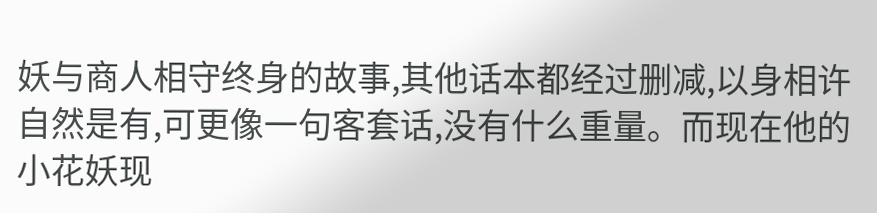妖与商人相守终身的故事,其他话本都经过删减,以身相许自然是有,可更像一句客套话,没有什么重量。而现在他的小花妖现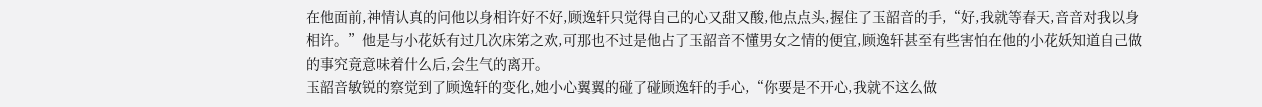在他面前,神情认真的问他以身相许好不好,顾逸轩只觉得自己的心又甜又酸,他点点头,握住了玉韶音的手,“好,我就等春天,音音对我以身相许。”他是与小花妖有过几次床笫之欢,可那也不过是他占了玉韶音不懂男女之情的便宜,顾逸轩甚至有些害怕在他的小花妖知道自己做的事究竟意味着什么后,会生气的离开。
玉韶音敏锐的察觉到了顾逸轩的变化,她小心翼翼的碰了碰顾逸轩的手心,“你要是不开心,我就不这么做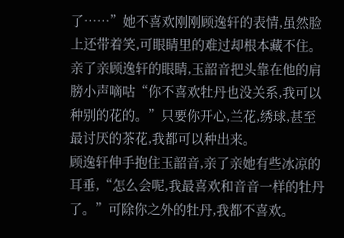了……”她不喜欢刚刚顾逸轩的表情,虽然脸上还带着笑,可眼睛里的难过却根本藏不住。亲了亲顾逸轩的眼睛,玉韶音把头靠在他的肩膀小声嘀咕“你不喜欢牡丹也没关系,我可以种别的花的。”只要你开心,兰花,绣球,甚至最讨厌的茶花,我都可以种出来。
顾逸轩伸手抱住玉韶音,亲了亲她有些冰凉的耳垂,“怎么会呢,我最喜欢和音音一样的牡丹了。”可除你之外的牡丹,我都不喜欢。